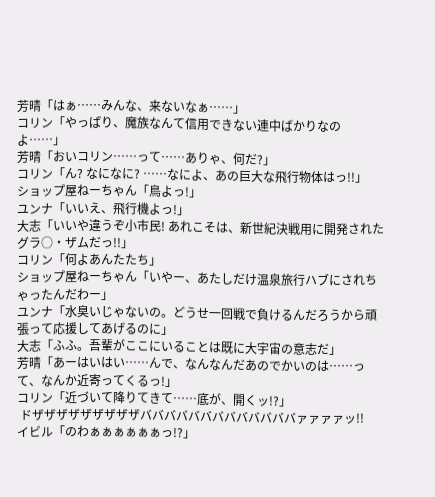芳晴「はぁ……みんな、来ないなぁ……」
コリン「やっぱり、魔族なんて信用できない連中ばかりなのよ……」
芳晴「おいコリン……って……ありゃ、何だ?」
コリン「ん? なになに? ……なによ、あの巨大な飛行物体はっ!!」
ショップ屋ねーちゃん「鳥よっ!」
ユンナ「いいえ、飛行機よっ!」
大志「いいや違うぞ小市民! あれこそは、新世紀決戦用に開発されたグラ○・ザムだっ!!」
コリン「何よあんたたち」
ショップ屋ねーちゃん「いやー、あたしだけ温泉旅行ハブにされちゃったんだわー」
ユンナ「水臭いじゃないの。どうせ一回戦で負けるんだろうから頑張って応援してあげるのに」
大志「ふふ。吾輩がここにいることは既に大宇宙の意志だ」
芳晴「あーはいはい……んで、なんなんだあのでかいのは……って、なんか近寄ってくるっ!」
コリン「近づいて降りてきて……底が、開くッ!?」
 ドザザザザザザザザザバババババババババババババァァァァッ!!
イビル「のわぁぁぁぁぁぁっ!?」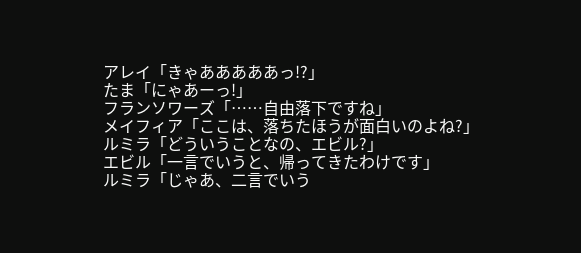アレイ「きゃあああああっ!?」
たま「にゃあーっ!」
フランソワーズ「……自由落下ですね」
メイフィア「ここは、落ちたほうが面白いのよね?」
ルミラ「どういうことなの、エビル?」
エビル「一言でいうと、帰ってきたわけです」
ルミラ「じゃあ、二言でいう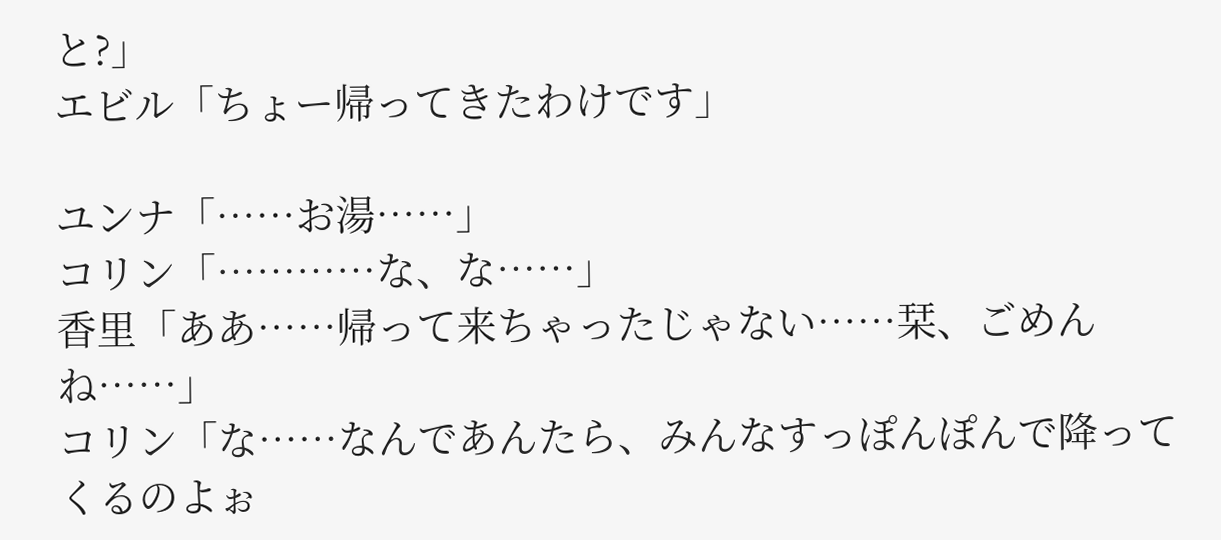と?」
エビル「ちょー帰ってきたわけです」

ユンナ「……お湯……」
コリン「…………な、な……」
香里「ああ……帰って来ちゃったじゃない……栞、ごめんね……」
コリン「な……なんであんたら、みんなすっぽんぽんで降ってくるのよぉ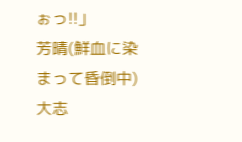ぉっ!!」
芳晴(鮮血に染まって昏倒中)
大志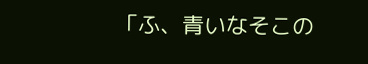「ふ、青いなそこの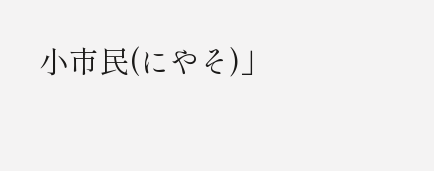小市民(にやそ)」